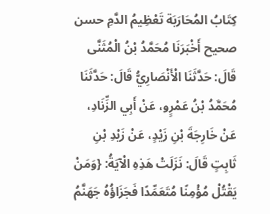كِتَابُ المُحَارَبَة تَعْظِيمُ الدَّمِ حسن صحيح أَخْبَرَنَا مُحَمَّدُ بْنُ الْمُثَنَّى قَالَ: حَدَّثَنَا الْأَنْصَارِيُّ قَالَ: حَدَّثَنَا مُحَمَّدُ بْنُ عَمْرٍو، عَنْ أَبِي الزِّنَادِ، عَنْ خَارِجَةَ بْنِ زَيْدٍ، عَنْ زَيْدِ بْنِ ثَابِتٍ قَالَ: نَزَلَتْ هَذِهِ الْآيَةُ: {وَمَنْ يَقْتُلْ مُؤْمِنًا مُتَعَمِّدًا فَجَزَاؤُهُ جَهَنَّمُ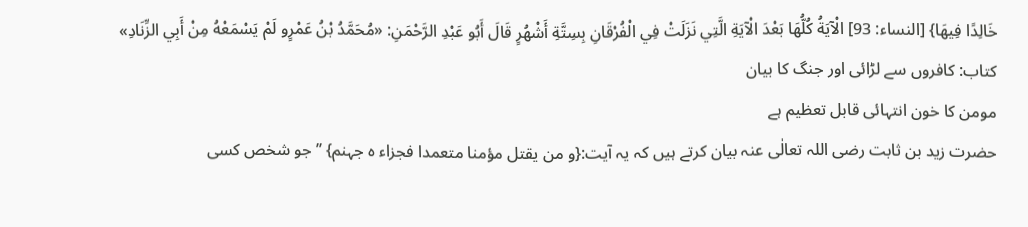خَالِدًا فِيهَا} [النساء: 93] الْآيَةُ كُلُّهَا بَعْدَ الْآيَةِ الَّتِي نَزَلَتْ فِي الْفُرْقَانِ بِسِتَّةِ أَشْهُرٍ قَالَ أَبُو عَبْدِ الرَّحْمَنِ: «مُحَمَّدُ بْنُ عَمْرٍو لَمْ يَسْمَعْهُ مِنْ أَبِي الزِّنَادِ»
کتاب: کافروں سے لڑائی اور جنگ کا بیان
مومن کا خون انتہائی قابل تعظیم ہے
حضرت زید بن ثابت رضی اللہ تعالٰی عنہ بیان کرتے ہیں کہ یہ آیت:{و من یقتل مؤمنا متعمدا فجزاء ہ جہنم} ’’جو شخص کسی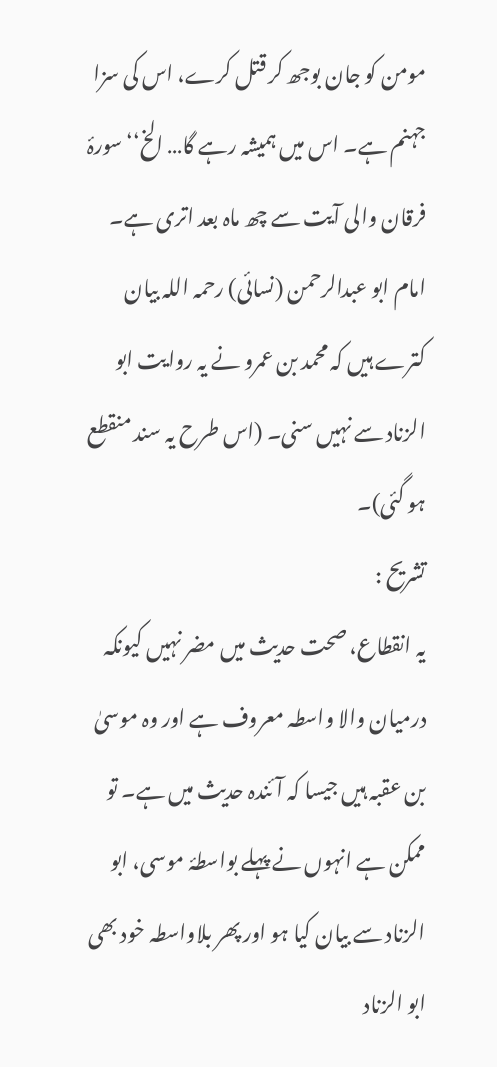مومن کو جان بوجھ کر قتل کرے، اس کی سزا جہنم ہے۔ اس میں ہمیشہ رہے گا… الخ‘‘ سورۂ فرقان والی آیت سے چھ ماہ بعد اتری ہے۔
امام ابو عبدالرحمن (نسائی) رحمہ اللہ بیان کترے ہیں کہ محمد بن عمرو نے یہ روایت ابو الزناد سے نہیں سنی۔ (اس طرح یہ سند منقطع ہو گئی)۔
تشریح :
یہ انقطاع، صحت حدیث میں مضر نہیں کیونکہ درمیان والا واسطہ معروف ہے اور وہ موسیٰ بن عقبہ ہیں جیسا کہ آئندہ حدیث میں ہے۔ تو ممکن ہے انہوں نے پہلے بواسطۂ موسی، ابو الزناد سے بیان کیا ہو اور پھر بلاواسطہ خود بھی ابو الزناد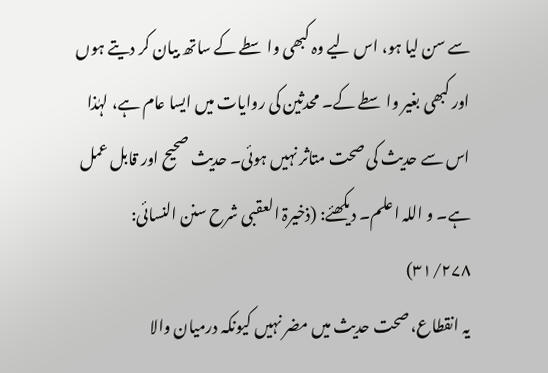سے سن لیا ہو، اس لیے وہ کبھی واسطے کے ساتھ بیان کر دیتے ہوں اور کبھی بغیر واسطے کے۔ محدثین کی روایات میں ایسا عام ہے، لہٰذا اس سے حدیث کی صحت متاثر نہیں ہوئی۔ حدیث صحیح اور قابل عمل ہے۔ و اللہ اعلم۔ دیکھئے: (ذخیرۃ العقبی شرح سنن النسائی: ۳۱/۲۷۸)
یہ انقطاع، صحت حدیث میں مضر نہیں کیونکہ درمیان والا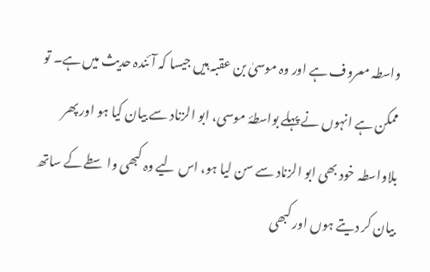واسطہ معروف ہے اور وہ موسیٰ بن عقبہ ہیں جیسا کہ آئندہ حدیث میں ہے۔ تو ممکن ہے انہوں نے پہلے بواسطۂ موسی، ابو الزناد سے بیان کیا ہو اور پھر بلاواسطہ خود بھی ابو الزناد سے سن لیا ہو، اس لیے وہ کبھی واسطے کے ساتھ بیان کر دیتے ہوں اور کبھی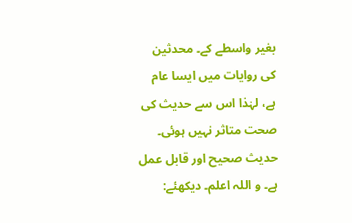بغیر واسطے کے۔ محدثین کی روایات میں ایسا عام ہے، لہٰذا اس سے حدیث کی صحت متاثر نہیں ہوئی۔ حدیث صحیح اور قابل عمل ہے۔ و اللہ اعلم۔ دیکھئے: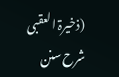(ذخیرۃ العقبی شرح سنن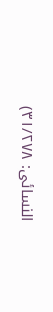النسائی: ۳۱/۲۷۸)